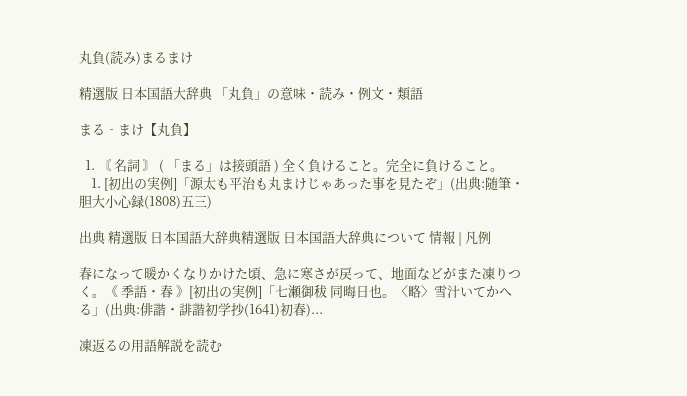丸負(読み)まるまけ

精選版 日本国語大辞典 「丸負」の意味・読み・例文・類語

まる‐まけ【丸負】

  1. 〘 名詞 〙 ( 「まる」は接頭語 ) 全く負けること。完全に負けること。
    1. [初出の実例]「源太も平治も丸まけじゃあった事を見たぞ」(出典:随筆・胆大小心録(1808)五三)

出典 精選版 日本国語大辞典精選版 日本国語大辞典について 情報 | 凡例

春になって暖かくなりかけた頃、急に寒さが戻って、地面などがまた凍りつく。《 季語・春 》[初出の実例]「七瀬御秡 同晦日也。〈略〉雪汁いてかへる」(出典:俳諧・誹諧初学抄(1641)初春)...

凍返るの用語解説を読む